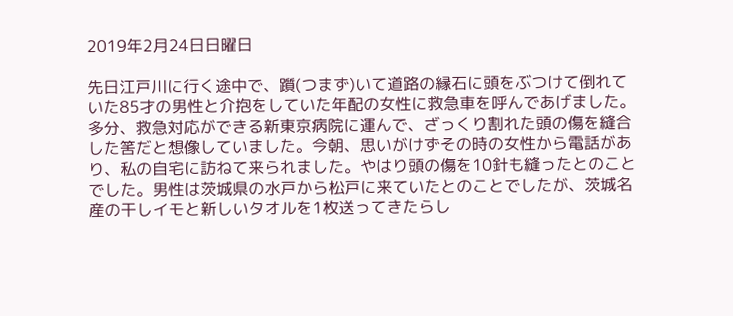2019年2月24日日曜日

先日江戸川に行く途中で、躓(つまず)いて道路の縁石に頭をぶつけて倒れていた85才の男性と介抱をしていた年配の女性に救急車を呼んであげました。多分、救急対応ができる新東京病院に運んで、ざっくり割れた頭の傷を縫合した筈だと想像していました。今朝、思いがけずその時の女性から電話があり、私の自宅に訪ねて来られました。やはり頭の傷を10針も縫ったとのことでした。男性は茨城県の水戸から松戸に来ていたとのことでしたが、茨城名産の干しイモと新しいタオルを1枚送ってきたらし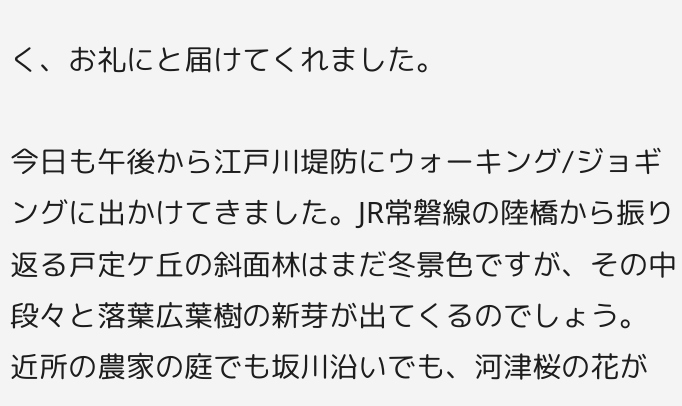く、お礼にと届けてくれました。

今日も午後から江戸川堤防にウォーキング/ジョギングに出かけてきました。JR常磐線の陸橋から振り返る戸定ケ丘の斜面林はまだ冬景色ですが、その中段々と落葉広葉樹の新芽が出てくるのでしょう。
近所の農家の庭でも坂川沿いでも、河津桜の花が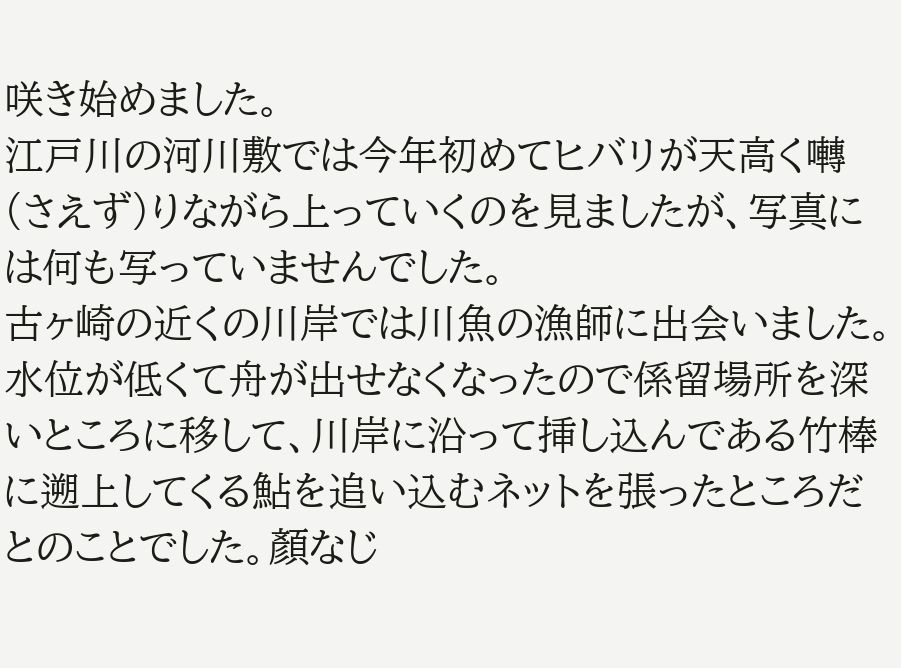咲き始めました。
江戸川の河川敷では今年初めてヒバリが天高く囀(さえず)りながら上っていくのを見ましたが、写真には何も写っていませんでした。
古ヶ崎の近くの川岸では川魚の漁師に出会いました。水位が低くて舟が出せなくなったので係留場所を深いところに移して、川岸に沿って挿し込んである竹棒に遡上してくる鮎を追い込むネットを張ったところだとのことでした。顏なじ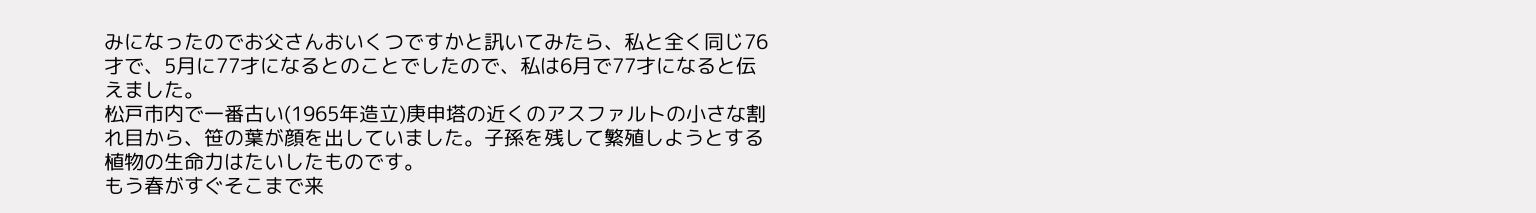みになったのでお父さんおいくつですかと訊いてみたら、私と全く同じ76才で、5月に77才になるとのことでしたので、私は6月で77才になると伝えました。
松戸市内で一番古い(1965年造立)庚申塔の近くのアスファルトの小さな割れ目から、笹の葉が顔を出していました。子孫を残して繁殖しようとする植物の生命力はたいしたものです。
もう春がすぐそこまで来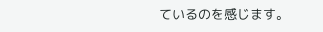ているのを感じます。